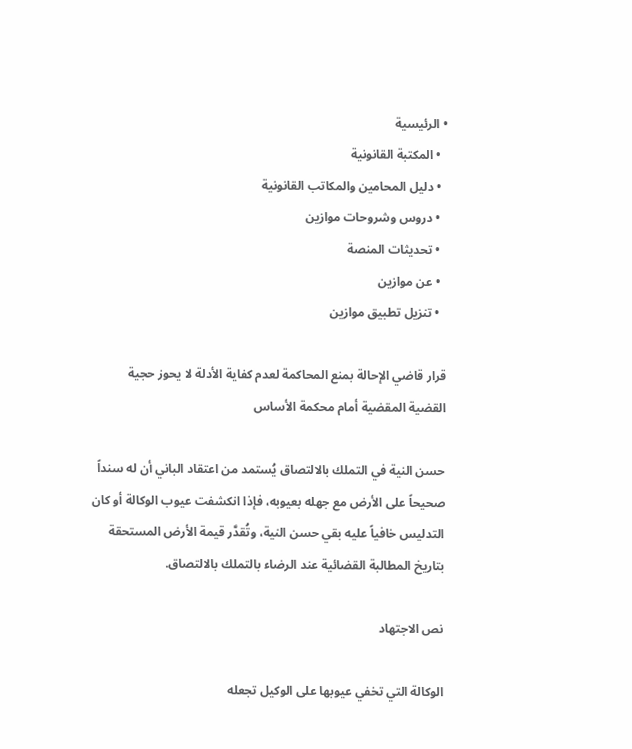• الرئيسية
  • المكتبة القانونية
  • دليل المحامين والمكاتب القانونية
  • دروس وشروحات موازين
  • تحديثات المنصة
  • عن موازين
  • تنزيل تطبيق موازين

قرار قاضي الإحالة بمنع المحاكمة لعدم كفاية الأدلة لا يحوز حجية القضية المقضية أمام محكمة الأساس

حسن النية في التملك بالالتصاق يُستمد من اعتقاد الباني أن له سنداً صحيحاً على الأرض مع جهله بعيوبه، فإذا انكشفت عيوب الوكالة أو كان التدليس خافياً عليه بقي حسن النية، وتُقدَّر قيمة الأرض المستحقة بتاريخ المطالبة القضائية عند الرضاء بالتملك بالالتصاق.

نص الاجتهاد

الوكالة التي تخفي عيوبها على الوكيل تجعله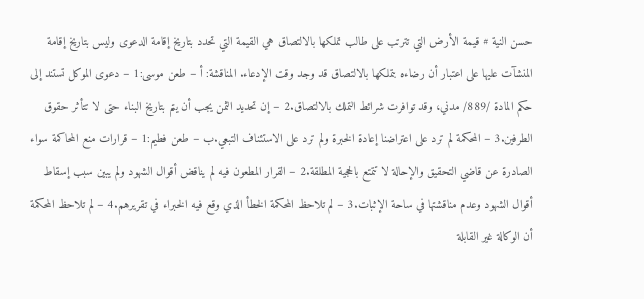حسن النية # قيمة الأرض التي تترتب على طالب تملكها بالالتصاق هي القيمة التي تحدد بتاريخ إقامة الدعوى وليس بتاريخ إقامة المنشآت عليها على اعتبار أن رضاءه بتملكها بالالتصاق قد وجد وقت الإدعاء. المناقشة: أ – طعن موسى:1 – دعوى الموكل تستند إلى حكم المادة /889/ مدني، وقد توافرت شرائط التملك بالالتصاق.2 – إن تحديد الثمن يجب أن يتم بتاريخ البناء حتى لا تتأثر حقوق الطرفين.3 – المحكمة لم ترد على اعتراضنا إعادة الخبرة ولم ترد على الاستئناف التبعي.ب – طعن فطيم:1 – قرارات منع المحاكمة سواء الصادرة عن قاضي التحقيق والإحالة لا تتمتع بالحجية المطلقة.2 – القرار المطعون فيه لم يناقض أقوال الشهود ولم يبين سبب إسقاط أقوال الشهود وعدم مناقشتها في ساحة الإثبات.3 – لم تلاحظ المحكمة الخطأ الذي وقع فيه الخبراء في تقريرهم.4 – لم تلاحظ المحكمة أن الوكالة غير القابلة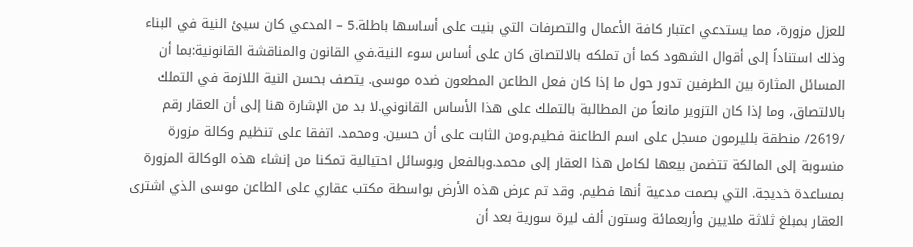للعزل مزورة، مما يستدعي اعتبار كافة الأعمال والتصرفات التي بنيت على أساسها باطلة.5 – المدعي كان سيئ النية في البناء وذلك استناداً إلى أقوال الشهود كما أن تملكه بالالتصاق كان على أساس سوء النية.في القانون والمناقشة القانونية:بما أن المسائل المثارة بين الطرفين تدور حول ما إذا كان فعل الطاعن المطعون ضده موسى. يتصف بحسن النية اللازمة في التملك بالالتصاق، وما إذا كان التزوير مانعاً من المطالبة بالتملك على هذا الأساس القانوني.لا بد من الإشارة هنا إلى أن العقار رقم /2619/ منطقة بلليرمون مسجل على اسم الطاعنة فطيم.ومن الثابت على أن حسين. ومحمد. اتفقا على تنظيم وكالة مزورة منسوبة إلى المالكة تتضمن بيعها لكامل هذا العقار إلى محمد.وبالفعل وبوسائل احتيالية تمكنا من إنشاء هذه الوكالة المزورة بمساعدة خديجة. التي بصمت مدعية أنها فطيم. وقد تم عرض هذه الأرض بواسطة مكتب عقاري على الطاعن موسى الذي اشترى العقار بمبلغ ثلاثة ملايين وأربعمائة وستون ألف ليرة سورية بعد أن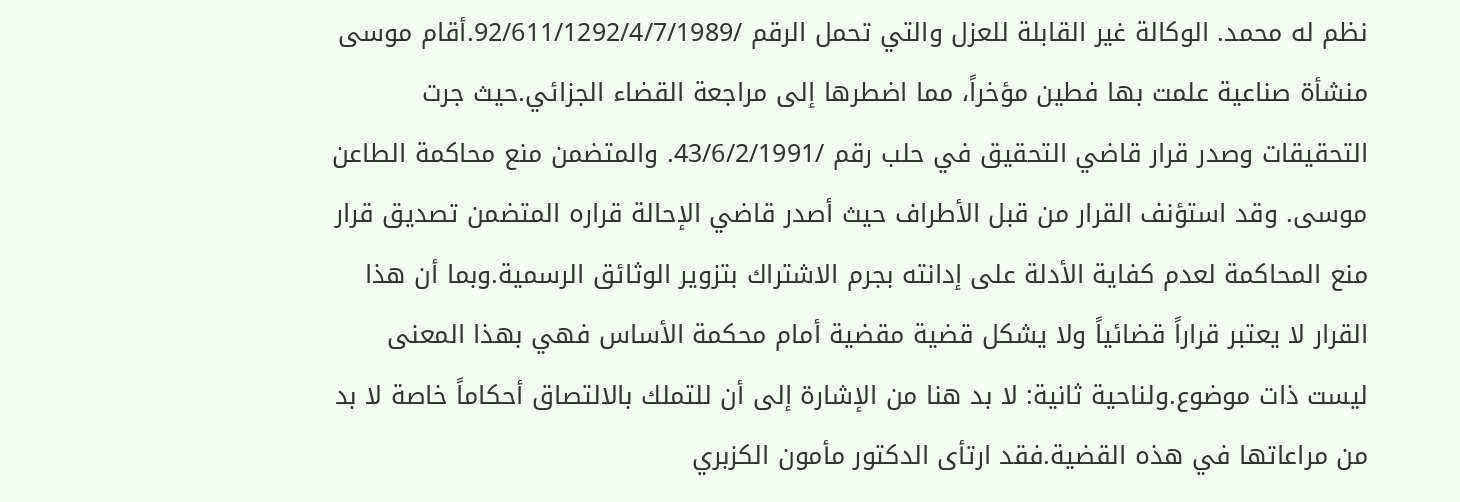نظم له محمد. الوكالة غير القابلة للعزل والتي تحمل الرقم /92/611/1292/4/7/1989.أقام موسى منشأة صناعية علمت بها فطين مؤخراً، مما اضطرها إلى مراجعة القضاء الجزائي.حيث جرت التحقيقات وصدر قرار قاضي التحقيق في حلب رقم /43/6/2/1991. والمتضمن منع محاكمة الطاعن موسى. وقد استؤنف القرار من قبل الأطراف حيث أصدر قاضي الإحالة قراره المتضمن تصديق قرار منع المحاكمة لعدم كفاية الأدلة على إدانته بجرم الاشتراك بتزوير الوثائق الرسمية.وبما أن هذا القرار لا يعتبر قراراً قضائياً ولا يشكل قضية مقضية أمام محكمة الأساس فهي بهذا المعنى ليست ذات موضوع.ولناحية ثانية: لا بد هنا من الإشارة إلى أن للتملك بالالتصاق أحكاماً خاصة لا بد من مراعاتها في هذه القضية.فقد ارتأى الدكتور مأمون الكزبري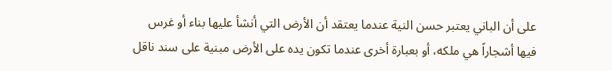على أن الباني يعتبر حسن النية عندما يعتقد أن الأرض التي أنشأ عليها بناء أو غرس فيها أشجاراً هي ملكه، أو بعبارة أخرى عندما تكون يده على الأرض مبنية على سند ناقل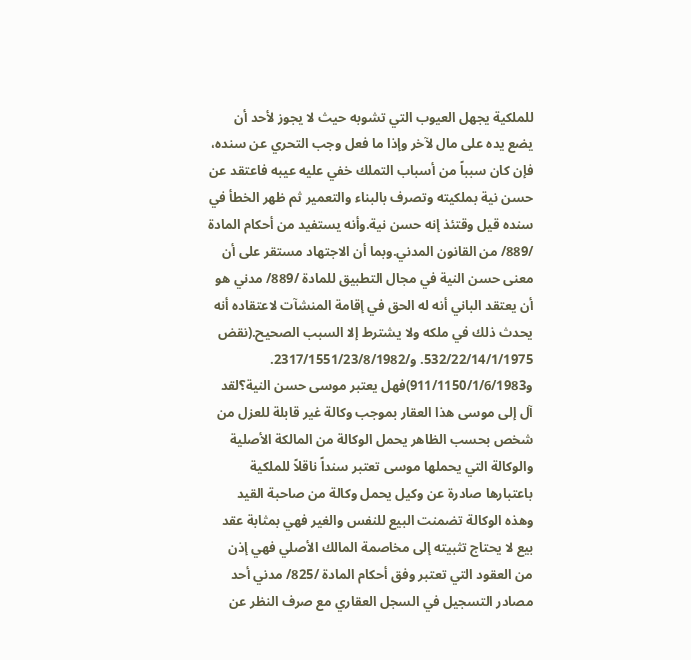للملكية يجهل العيوب التي تشوبه حيث لا يجوز لأحد أن يضع يده على مال لآخر وإذا ما فعل وجب التحري عن سنده، فإن كان سبباً من أسباب التملك خفي عليه عيبه فاعتقد عن حسن نية بملكيته وتصرف بالبناء والتعمير ثم ظهر الخطأ في سنده قيل وقتئذ إنه حسن نية.وأنه يستفيد من أحكام المادة /889/ من القانون المدني.وبما أن الاجتهاد مستقر على أن معنى حسن النية في مجال التطبيق للمادة /889/ مدني هو أن يعتقد الباني أنه له الحق في إقامة المنشآت لاعتقاده أنه يحدث ذلك في ملكه ولا يشترط إلا السبب الصحيح.(نقض 532/22/14/1/1975. و/2317/1551/23/8/1982. و911/1150/1/6/1983)فهل يعتبر موسى حسن النية؟لقد آل إلى موسى هذا العقار بموجب وكالة غير قابلة للعزل من شخص بحسب الظاهر يحمل الوكالة من المالكة الأصلية والوكالة التي يحملها موسى تعتبر سنداً ناقلاً للملكية باعتبارها صادرة عن وكيل يحمل وكالة من صاحبة القيد وهذه الوكالة تضمنت البيع للنفس والغير فهي بمثابة عقد بيع لا يحتاج تثبيته إلى مخاصمة المالك الأصلي فهي إذن من العقود التي تعتبر وفق أحكام المادة /825/ مدني أحد مصادر التسجيل في السجل العقاري مع صرف النظر عن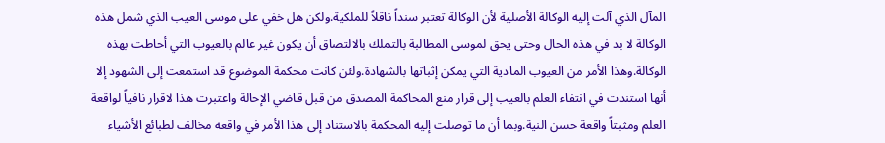المآل الذي آلت إليه الوكالة الأصلية لأن الوكالة تعتبر سنداً ناقلاً للملكية.ولكن هل خفي على موسى العيب الذي شمل هذه الوكالة لا بد في هذه الحال وحتى يحق لموسى المطالبة بالتملك بالالتصاق أن يكون غير عالم بالعيوب التي أحاطت بهذه الوكالة.وهذا الأمر من العيوب المادية التي يمكن إثباتها بالشهادة.ولئن كانت محكمة الموضوع قد استمعت إلى الشهود إلا أنها استندت في انتفاء العلم بالعيب إلى قرار منع المحاكمة المصدق من قبل قاضي الإحالة واعتبرت هذا لاقرار نافياً لواقعة العلم ومثبتاً واقعة حسن النية.وبما أن ما توصلت إليه المحكمة بالاستناد إلى هذا الأمر في واقعه مخالف لطبائع الأشياء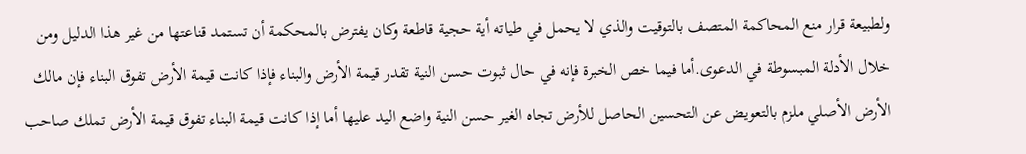ولطبيعة قرار منع المحاكمة المتصف بالتوقيت والذي لا يحمل في طياته أية حجية قاطعة وكان يفترض بالمحكمة أن تستمد قناعتها من غير هذا الدليل ومن خلال الأدلة المبسوطة في الدعوى.أما فيما خص الخبرة فإنه في حال ثبوت حسن النية تقدر قيمة الأرض والبناء فإذا كانت قيمة الأرض تفوق البناء فإن مالك الأرض الأصلي ملزم بالتعويض عن التحسين الحاصل للأرض تجاه الغير حسن النية واضع اليد عليها أما إذا كانت قيمة البناء تفوق قيمة الأرض تملك صاحب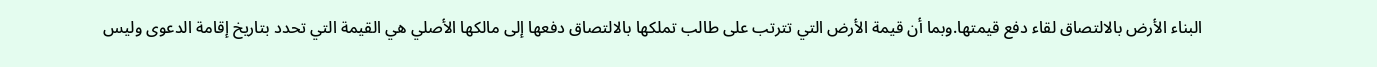البناء الأرض بالالتصاق لقاء دفع قيمتها.وبما أن قيمة الأرض التي تترتب على طالب تملكها بالالتصاق دفعها إلى مالكها الأصلي هي القيمة التي تحدد بتاريخ إقامة الدعوى وليس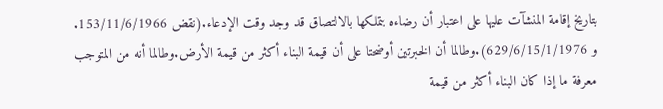بتاريخ إقامة المنشآت عليها على اعتبار أن رضاءه بتملكها بالالتصاق قد وجد وقت الإدعاء.(نقض 153/11/6/1966. و 629/6/15/1/1976).وطالما أن الخبرتين أوضحتا على أن قيمة البناء أكثر من قيمة الأرض.وطالما أنه من المتوجب معرفة ما إذا كان البناء أكثر من قيمة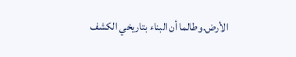الأرض.وطالما أن البناء بتاريخي الكشف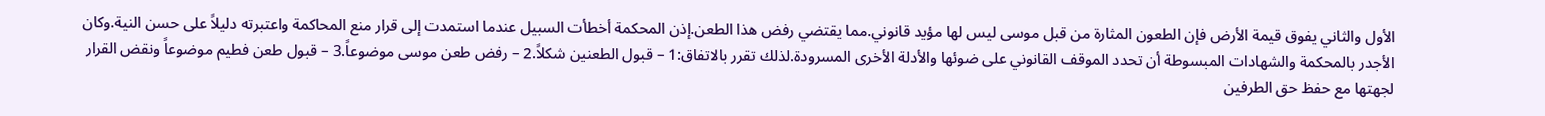الأول والثاني يفوق قيمة الأرض فإن الطعون المثارة من قبل موسى ليس لها مؤيد قانوني.مما يقتضي رفض هذا الطعن.إذن المحكمة أخطأت السبيل عندما استمدت إلى قرار منع المحاكمة واعتبرته دليلاً على حسن النية.وكان الأجدر بالمحكمة والشهادات المبسوطة أن تحدد الموقف القانوني على ضوئها والأدلة الأخرى المسرودة.لذلك تقرر بالاتفاق:1 – قبول الطعنين شكلاً.2 – رفض طعن موسى موضوعاً.3 – قبول طعن فطيم موضوعاً ونقض القرار لجهتها مع حفظ حق الطرفين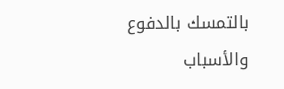بالتمسك بالدفوع والأسباب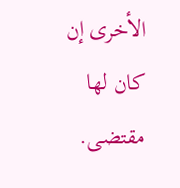الأخرى إن كان لها مقتضى.